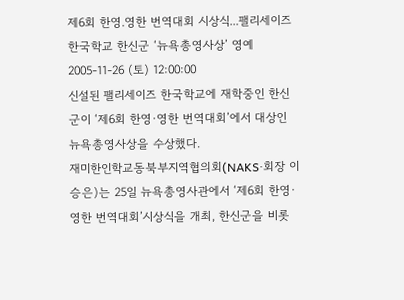제6회 한영.영한 번역대회 시상식...팰리세이즈 한국학교 한신군 ‘뉴욕총영사상’ 영예
2005-11-26 (토) 12:00:00
신설된 팰리세이즈 한국학교에 재학중인 한신군이 ‘제6회 한영·영한 번역대회’에서 대상인 뉴욕총영사상을 수상했다.
재미한인학교동북부지역협의회(NAKS·회장 이승은)는 25일 뉴욕총영사관에서 ‘제6회 한영·영한 번역대회’시상식을 개최, 한신군을 비롯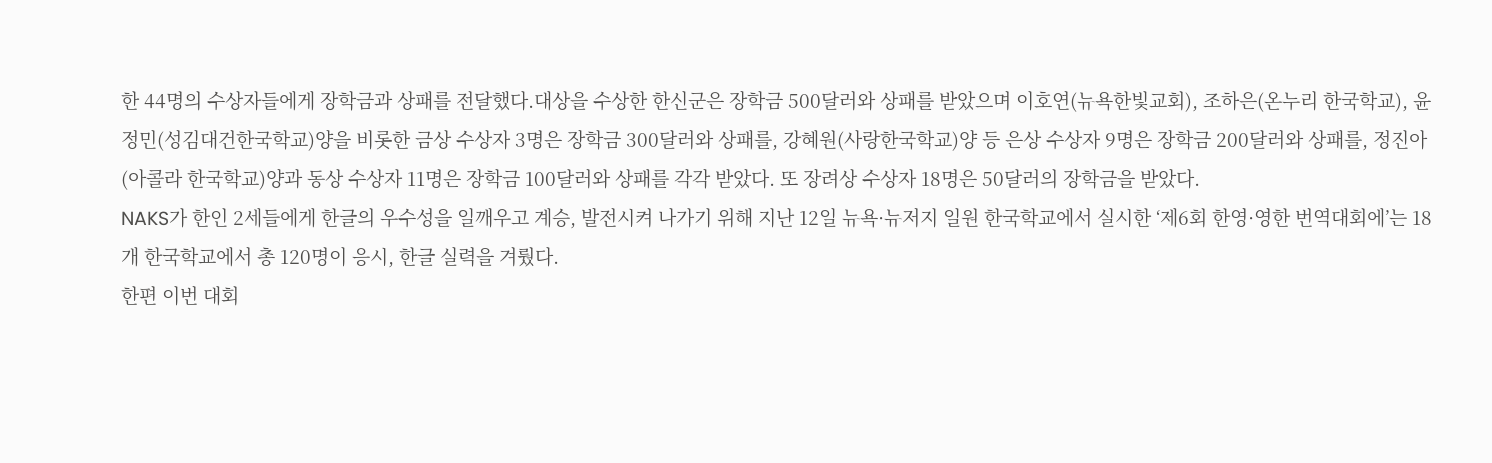한 44명의 수상자들에게 장학금과 상패를 전달했다.대상을 수상한 한신군은 장학금 500달러와 상패를 받았으며 이호연(뉴욕한빛교회), 조하은(온누리 한국학교), 윤정민(성김대건한국학교)양을 비롯한 금상 수상자 3명은 장학금 300달러와 상패를, 강혜원(사랑한국학교)양 등 은상 수상자 9명은 장학금 200달러와 상패를, 정진아(아콜라 한국학교)양과 동상 수상자 11명은 장학금 100달러와 상패를 각각 받았다. 또 장려상 수상자 18명은 50달러의 장학금을 받았다.
NAKS가 한인 2세들에게 한글의 우수성을 일깨우고 계승, 발전시켜 나가기 위해 지난 12일 뉴욕·뉴저지 일원 한국학교에서 실시한 ‘제6회 한영·영한 번역대회에’는 18개 한국학교에서 총 120명이 응시, 한글 실력을 겨뤘다.
한편 이번 대회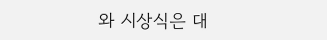와 시상식은 대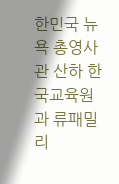한민국 뉴욕 총영사관 산하 한국교육원과 류패밀리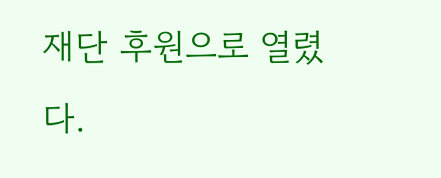재단 후원으로 열렸다.